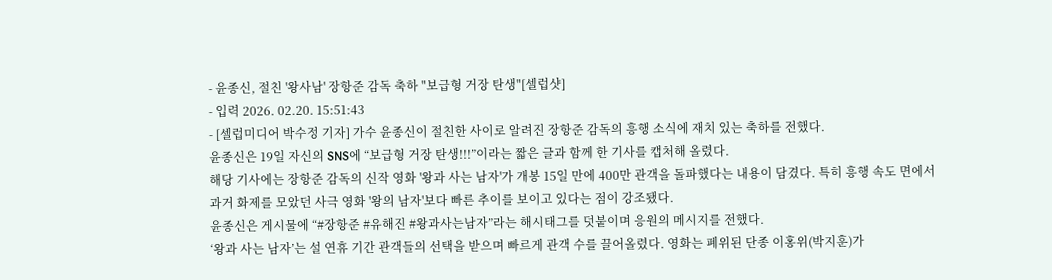- 윤종신, 절친 '왕사남' 장항준 감독 축하 "보급형 거장 탄생"[셀럽샷]
- 입력 2026. 02.20. 15:51:43
- [셀럽미디어 박수정 기자] 가수 윤종신이 절친한 사이로 알려진 장항준 감독의 흥행 소식에 재치 있는 축하를 전했다.
윤종신은 19일 자신의 SNS에 “보급형 거장 탄생!!!”이라는 짧은 글과 함께 한 기사를 캡처해 올렸다.
해당 기사에는 장항준 감독의 신작 영화 '왕과 사는 남자'가 개봉 15일 만에 400만 관객을 돌파했다는 내용이 담겼다. 특히 흥행 속도 면에서 과거 화제를 모았던 사극 영화 '왕의 남자'보다 빠른 추이를 보이고 있다는 점이 강조됐다.
윤종신은 게시물에 “#장항준 #유해진 #왕과사는남자”라는 해시태그를 덧붙이며 응원의 메시지를 전했다.
‘왕과 사는 남자’는 설 연휴 기간 관객들의 선택을 받으며 빠르게 관객 수를 끌어올렸다. 영화는 폐위된 단종 이홍위(박지훈)가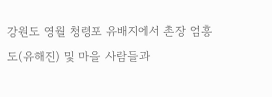강원도 영월 청령포 유배지에서 촌장 엄흥도(유해진) 및 마을 사람들과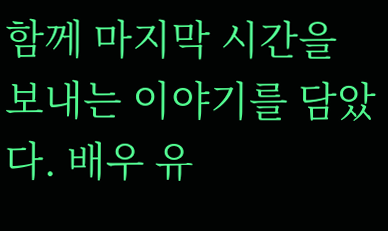함께 마지막 시간을 보내는 이야기를 담았다. 배우 유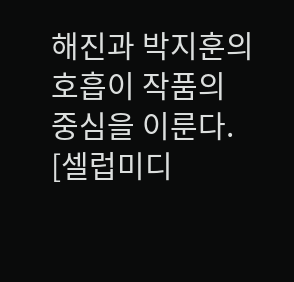해진과 박지훈의 호흡이 작품의 중심을 이룬다.
[셀럽미디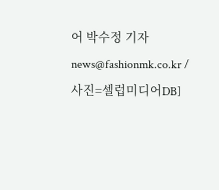어 박수정 기자 news@fashionmk.co.kr / 사진=셀럽미디어DB]